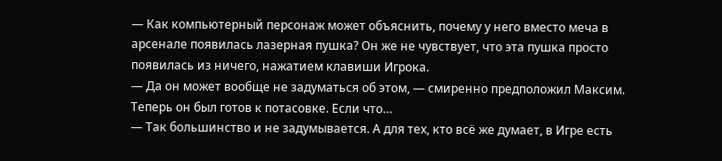— Как компьютерный персонаж может объяснить, почему у него вместо меча в арсенале появилась лазерная пушка? Он же не чувствует, что эта пушка просто появилась из ничего, нажатием клавиши Игрока.
— Да он может вообще не задуматься об этом, — смиренно предположил Максим. Теперь он был готов к потасовке. Если что…
— Так большинство и не задумывается. А для тех, кто всё же думает, в Игре есть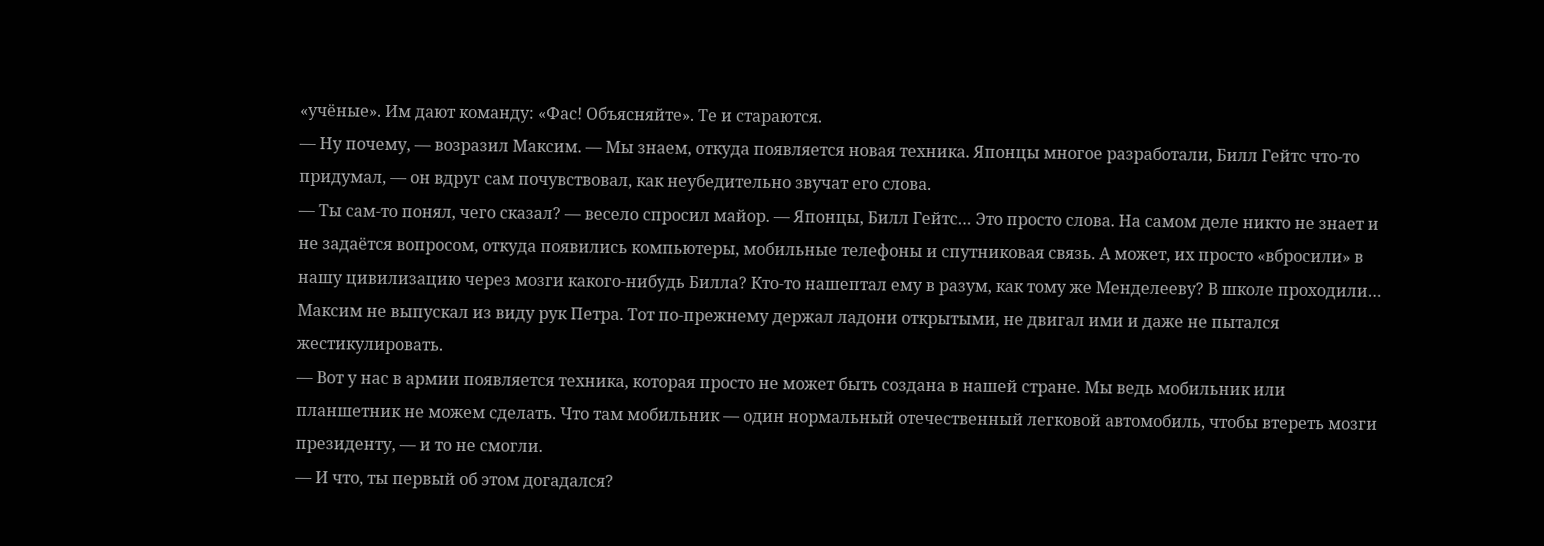«учёные». Им дают команду: «Фас! Объясняйте». Те и стараются.
— Ну почему, — возразил Максим. — Мы знаем, откуда появляется новая техника. Японцы многое разработали, Билл Гейтс что-то придумал, — он вдруг сам почувствовал, как неубедительно звучат его слова.
— Ты сам-то понял, чего сказал? — весело спросил майор. — Японцы, Билл Гейтс… Это просто слова. На самом деле никто не знает и не задаётся вопросом, откуда появились компьютеры, мобильные телефоны и спутниковая связь. А может, их просто «вбросили» в нашу цивилизацию через мозги какого-нибудь Билла? Кто-то нашептал ему в разум, как тому же Менделееву? В школе проходили…
Максим не выпускал из виду рук Петра. Тот по-прежнему держал ладони открытыми, не двигал ими и даже не пытался жестикулировать.
— Вот у нас в армии появляется техника, которая просто не может быть создана в нашей стране. Мы ведь мобильник или планшетник не можем сделать. Что там мобильник — один нормальный отечественный легковой автомобиль, чтобы втереть мозги президенту, — и то не смогли.
— И что, ты первый об этом догадался?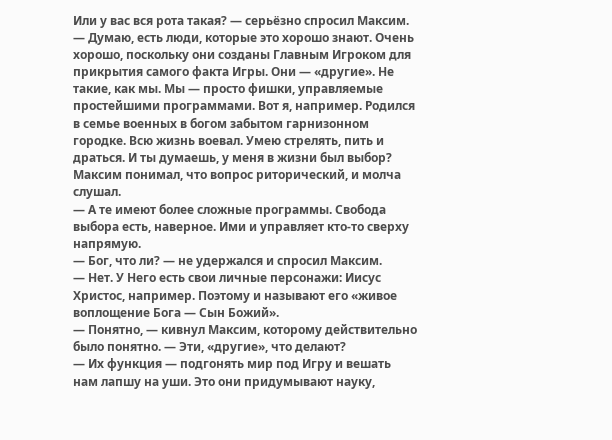Или у вас вся рота такая? — серьёзно спросил Максим.
— Думаю, есть люди, которые это хорошо знают. Очень хорошо, поскольку они созданы Главным Игроком для прикрытия самого факта Игры. Они — «другие». Не такие, как мы. Мы — просто фишки, управляемые простейшими программами. Вот я, например. Родился в семье военных в богом забытом гарнизонном городке. Всю жизнь воевал. Умею стрелять, пить и драться. И ты думаешь, у меня в жизни был выбор?
Максим понимал, что вопрос риторический, и молча слушал.
— А те имеют более сложные программы. Свобода выбора есть, наверное. Ими и управляет кто-то сверху напрямую.
— Бог, что ли? — не удержался и спросил Максим.
— Нет. У Него есть свои личные персонажи: Иисус Христос, например. Поэтому и называют его «живое воплощение Бога — Сын Божий».
— Понятно, — кивнул Максим, которому действительно было понятно. — Эти, «другие», что делают?
— Их функция — подгонять мир под Игру и вешать нам лапшу на уши. Это они придумывают науку,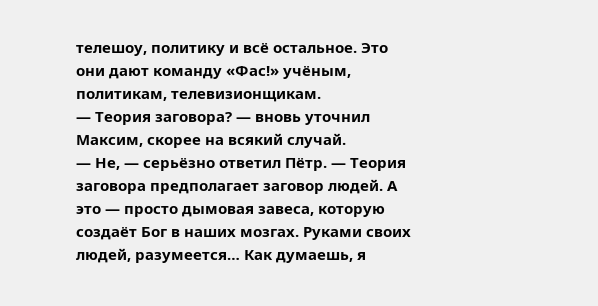телешоу, политику и всё остальное. Это они дают команду «Фас!» учёным, политикам, телевизионщикам.
— Теория заговора? — вновь уточнил Максим, скорее на всякий случай.
— Не, — серьёзно ответил Пётр. — Теория заговора предполагает заговор людей. А это — просто дымовая завеса, которую создаёт Бог в наших мозгах. Руками своих людей, разумеется… Как думаешь, я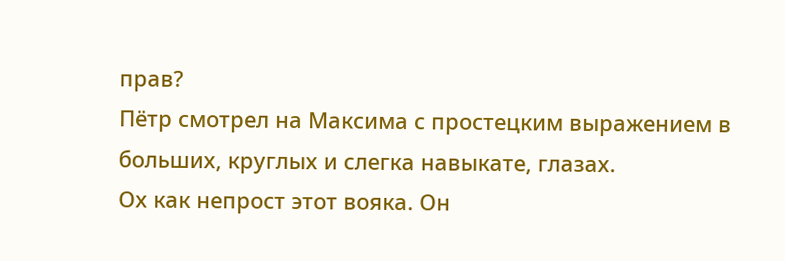прав?
Пётр смотрел на Максима с простецким выражением в больших, круглых и слегка навыкате, глазах.
Ох как непрост этот вояка. Он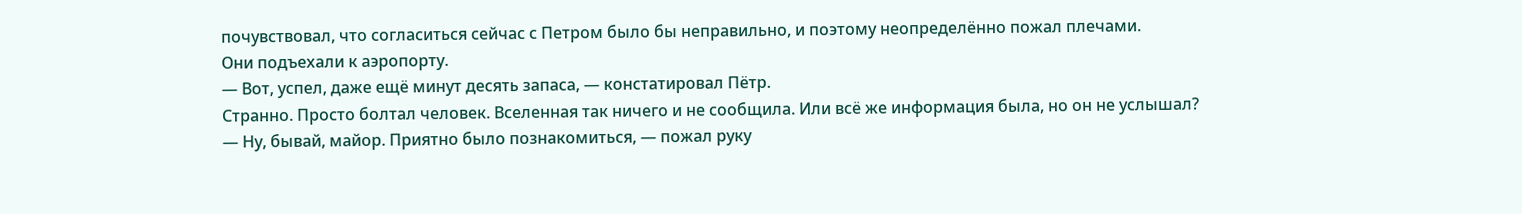почувствовал, что согласиться сейчас с Петром было бы неправильно, и поэтому неопределённо пожал плечами.
Они подъехали к аэропорту.
— Вот, успел, даже ещё минут десять запаса, — констатировал Пётр.
Странно. Просто болтал человек. Вселенная так ничего и не сообщила. Или всё же информация была, но он не услышал?
— Ну, бывай, майор. Приятно было познакомиться, — пожал руку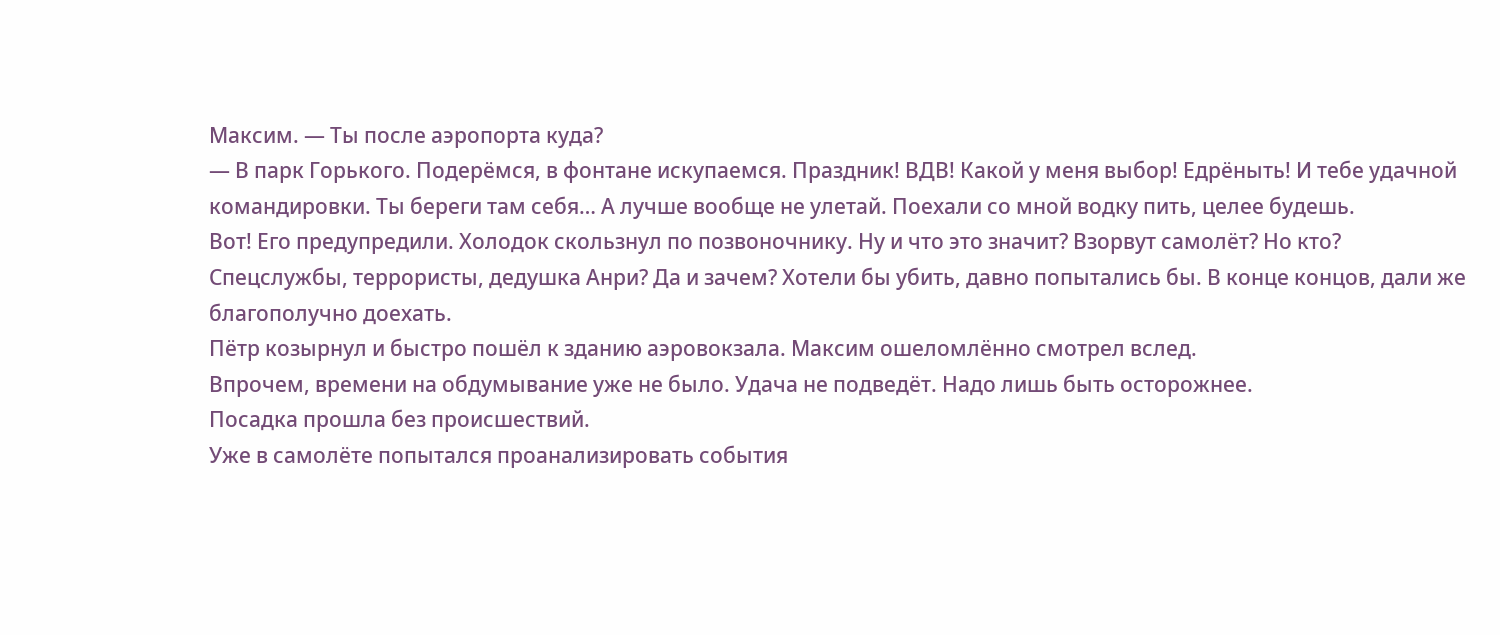Максим. — Ты после аэропорта куда?
— В парк Горького. Подерёмся, в фонтане искупаемся. Праздник! ВДВ! Какой у меня выбор! Едрёныть! И тебе удачной командировки. Ты береги там себя… А лучше вообще не улетай. Поехали со мной водку пить, целее будешь.
Вот! Его предупредили. Холодок скользнул по позвоночнику. Ну и что это значит? Взорвут самолёт? Но кто? Спецслужбы, террористы, дедушка Анри? Да и зачем? Хотели бы убить, давно попытались бы. В конце концов, дали же благополучно доехать.
Пётр козырнул и быстро пошёл к зданию аэровокзала. Максим ошеломлённо смотрел вслед.
Впрочем, времени на обдумывание уже не было. Удача не подведёт. Надо лишь быть осторожнее.
Посадка прошла без происшествий.
Уже в самолёте попытался проанализировать события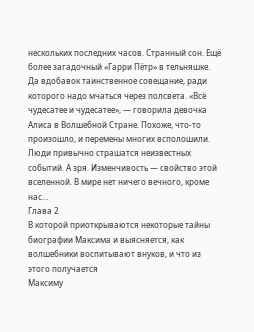нескольких последних часов. Странный сон. Ещё более загадочный «Гарри Пётр» в тельняшке. Да вдобавок таинственное совещание, ради которого надо мчаться через полсвета. «Всё чудесатее и чудесатее», — говорила девочка Алиса в Волшебной Стране. Похоже, что-то произошло, и перемены многих всполошили. Люди привычно страшатся неизвестных событий. А зря. Изменчивость — свойство этой вселенной. В мире нет ничего вечного, кроме нас…
Глава 2
В которой приоткрываются некоторые тайны биографии Максима и выясняется, как волшебники воспитывают внуков, и что из этого получается
Максиму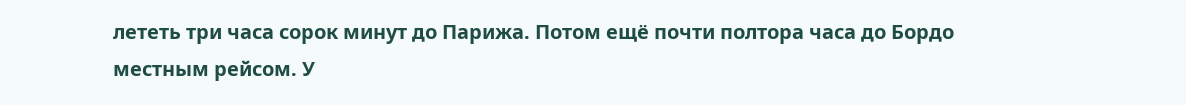лететь три часа сорок минут до Парижа. Потом ещё почти полтора часа до Бордо местным рейсом. У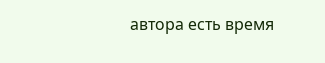автора есть время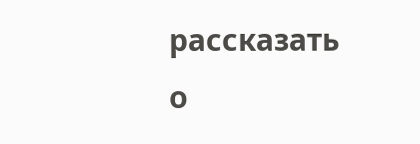рассказать о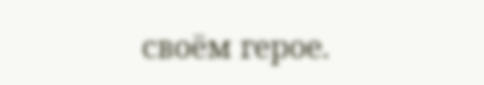своём герое.